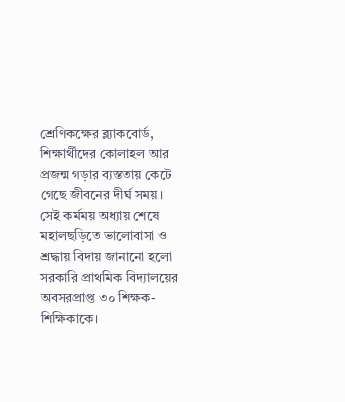শ্রেণিকক্ষের ব্ল্যাকবোর্ড, শিক্ষার্থীদের কোলাহল আর প্রজন্ম গড়ার ব্যস্ততায় কেটে গেছে জীবনের দীর্ঘ সময়। সেই কর্মময় অধ্যায় শেষে মহালছড়িতে ভালোবাসা ও শ্রদ্ধায় বিদায় জানানো হলো সরকারি প্রাথমিক বিদ্যালয়ের অবসরপ্রাপ্ত ৩০ শিক্ষক-শিক্ষিকাকে।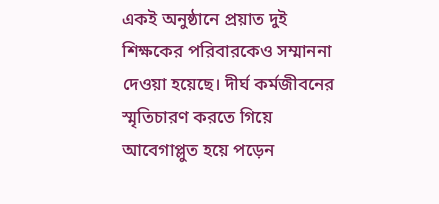একই অনুষ্ঠানে প্রয়াত দুই শিক্ষকের পরিবারকেও সম্মাননা দেওয়া হয়েছে। দীর্ঘ কর্মজীবনের স্মৃতিচারণ করতে গিয়ে আবেগাপ্লুত হয়ে পড়েন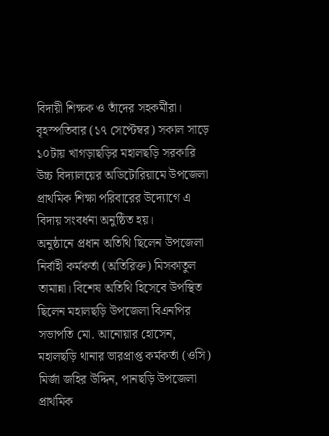বিদায়ী শিক্ষক ও তাঁদের সহকর্মীরা।
বৃহস্পতিবার (১৭ সেপ্টেম্বর) সকাল সাড়ে ১০টায় খাগড়াছড়ির মহালছড়ি সরকারি উচ্চ বিদ্যালয়ের অডিটোরিয়ামে উপজেলা প্রাথমিক শিক্ষা পরিবারের উদ্যোগে এ বিদায় সংবর্ধনা অনুষ্ঠিত হয়।
অনুষ্ঠানে প্রধান অতিথি ছিলেন উপজেলা নির্বাহী কর্মকর্তা (অতিরিক্ত) মিসকাতুল তামান্না। বিশেষ অতিথি হিসেবে উপস্থিত ছিলেন মহালছড়ি উপজেলা বিএনপির সভাপতি মো. আনোয়ার হোসেন, মহালছড়ি থানার ভারপ্রাপ্ত কর্মকর্তা (ওসি) মির্জা জহির উদ্দিন, পানছড়ি উপজেলা প্রাথমিক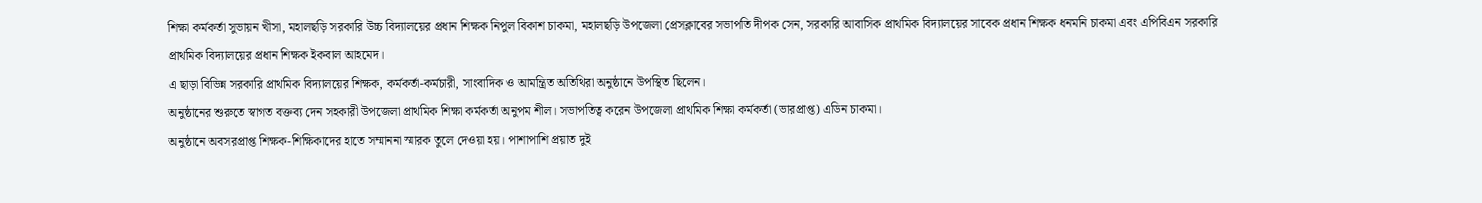শিক্ষা কর্মকর্তা সুভায়ন খীসা, মহালছড়ি সরকারি উচ্চ বিদ্যালয়ের প্রধান শিক্ষক নিপুল বিকাশ চাকমা, মহালছড়ি উপজেলা প্রেসক্লাবের সভাপতি দীপক সেন, সরকারি আবাসিক প্রাথমিক বিদ্যালয়ের সাবেক প্রধান শিক্ষক ধনমনি চাকমা এবং এপিবিএন সরকারি প্রাথমিক বিদ্যালয়ের প্রধান শিক্ষক ইকবাল আহমেদ।
এ ছাড়া বিভিন্ন সরকারি প্রাথমিক বিদ্যালয়ের শিক্ষক, কর্মকর্তা-কর্মচারী, সাংবাদিক ও আমন্ত্রিত অতিথিরা অনুষ্ঠানে উপস্থিত ছিলেন।
অনুষ্ঠানের শুরুতে স্বাগত বক্তব্য দেন সহকারী উপজেলা প্রাথমিক শিক্ষা কর্মকর্তা অনুপম শীল। সভাপতিত্ব করেন উপজেলা প্রাথমিক শিক্ষা কর্মকর্তা (ভারপ্রাপ্ত) এডিন চাকমা।
অনুষ্ঠানে অবসরপ্রাপ্ত শিক্ষক-শিক্ষিকাদের হাতে সম্মাননা স্মারক তুলে দেওয়া হয়। পাশাপাশি প্রয়াত দুই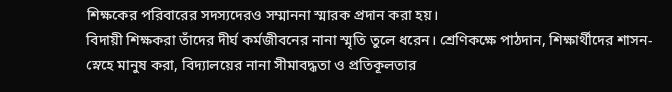শিক্ষকের পরিবারের সদস্যদেরও সম্মাননা স্মারক প্রদান করা হয়।
বিদায়ী শিক্ষকরা তাঁদের দীর্ঘ কর্মজীবনের নানা স্মৃতি তুলে ধরেন। শ্রেণিকক্ষে পাঠদান, শিক্ষার্থীদের শাসন-স্নেহে মানুষ করা, বিদ্যালয়ের নানা সীমাবদ্ধতা ও প্রতিকূলতার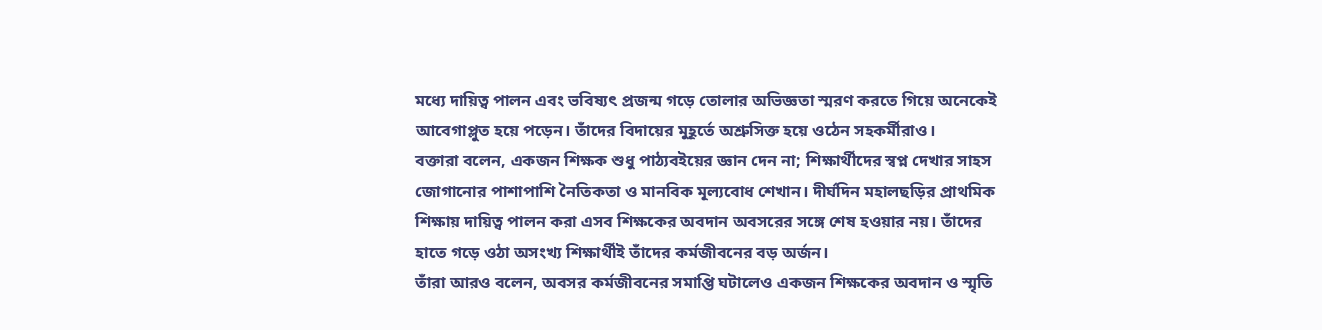মধ্যে দায়িত্ব পালন এবং ভবিষ্যৎ প্রজন্ম গড়ে তোলার অভিজ্ঞতা স্মরণ করতে গিয়ে অনেকেই আবেগাপ্লুত হয়ে পড়েন। তাঁদের বিদায়ের মুহূর্তে অশ্রুসিক্ত হয়ে ওঠেন সহকর্মীরাও।
বক্তারা বলেন, একজন শিক্ষক শুধু পাঠ্যবইয়ের জ্ঞান দেন না; শিক্ষার্থীদের স্বপ্ন দেখার সাহস জোগানোর পাশাপাশি নৈতিকতা ও মানবিক মূল্যবোধ শেখান। দীর্ঘদিন মহালছড়ির প্রাথমিক শিক্ষায় দায়িত্ব পালন করা এসব শিক্ষকের অবদান অবসরের সঙ্গে শেষ হওয়ার নয়। তাঁদের হাতে গড়ে ওঠা অসংখ্য শিক্ষার্থীই তাঁদের কর্মজীবনের বড় অর্জন।
তাঁরা আরও বলেন, অবসর কর্মজীবনের সমাপ্তি ঘটালেও একজন শিক্ষকের অবদান ও স্মৃতি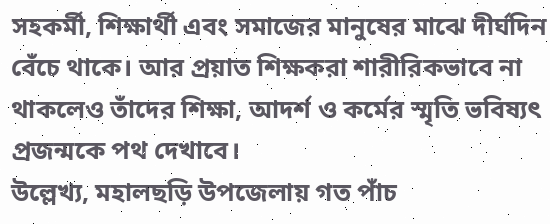সহকর্মী, শিক্ষার্থী এবং সমাজের মানুষের মাঝে দীর্ঘদিন বেঁচে থাকে। আর প্রয়াত শিক্ষকরা শারীরিকভাবে না থাকলেও তাঁদের শিক্ষা, আদর্শ ও কর্মের স্মৃতি ভবিষ্যৎ প্রজন্মকে পথ দেখাবে।
উল্লেখ্য, মহালছড়ি উপজেলায় গত পাঁচ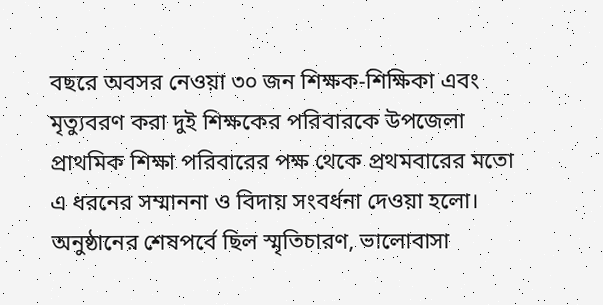বছরে অবসর নেওয়া ৩০ জন শিক্ষক-শিক্ষিকা এবং মৃত্যুবরণ করা দুই শিক্ষকের পরিবারকে উপজেলা প্রাথমিক শিক্ষা পরিবারের পক্ষ থেকে প্রথমবারের মতো এ ধরনের সম্মাননা ও বিদায় সংবর্ধনা দেওয়া হলো।
অনুষ্ঠানের শেষপর্বে ছিল স্মৃতিচারণ, ভালোবাসা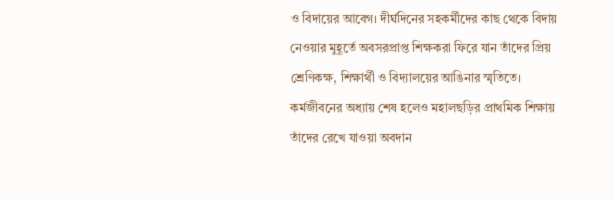ও বিদায়ের আবেগ। দীর্ঘদিনের সহকর্মীদের কাছ থেকে বিদায় নেওয়ার মুহূর্তে অবসরপ্রাপ্ত শিক্ষকরা ফিরে যান তাঁদের প্রিয় শ্রেণিকক্ষ, শিক্ষার্থী ও বিদ্যালয়ের আঙিনার স্মৃতিতে। কর্মজীবনের অধ্যায় শেষ হলেও মহালছড়ির প্রাথমিক শিক্ষায় তাঁদের রেখে যাওয়া অবদান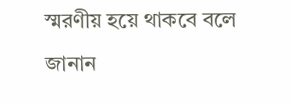স্মরণীয় হয়ে থাকবে বলে জানান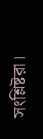সংশ্লিষ্টরা।